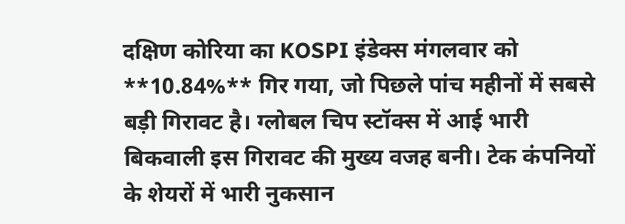दक्षिण कोरिया का KOSPI इंडेक्स मंगलवार को **10.84%** गिर गया, जो पिछले पांच महीनों में सबसे बड़ी गिरावट है। ग्लोबल चिप स्टॉक्स में आई भारी बिकवाली इस गिरावट की मुख्य वजह बनी। टेक कंपनियों के शेयरों में भारी नुकसान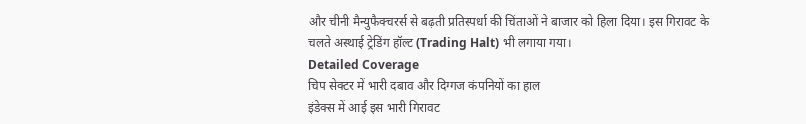और चीनी मैन्युफैक्चरर्स से बढ़ती प्रतिस्पर्धा की चिंताओं ने बाजार को हिला दिया। इस गिरावट के चलते अस्थाई ट्रेडिंग हॉल्ट (Trading Halt) भी लगाया गया।
Detailed Coverage
चिप सेक्टर में भारी दबाव और दिग्गज कंपनियों का हाल
इंडेक्स में आई इस भारी गिरावट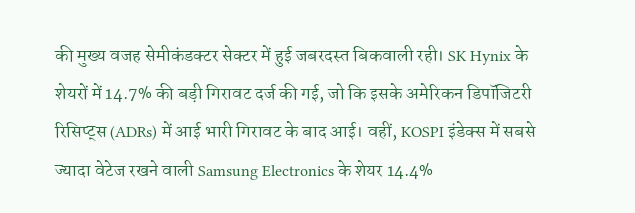की मुख्य वजह सेमीकंडक्टर सेक्टर में हुई जबरदस्त बिकवाली रही। SK Hynix के शेयरों में 14.7% की बड़ी गिरावट दर्ज की गई, जो कि इसके अमेरिकन डिपॉजिटरी रिसिप्ट्स (ADRs) में आई भारी गिरावट के बाद आई। वहीं, KOSPI इंडेक्स में सबसे ज्यादा वेटेज रखने वाली Samsung Electronics के शेयर 14.4%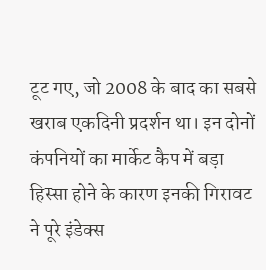टूट गए, जो 2008 के बाद का सबसे खराब एकदिनी प्रदर्शन था। इन दोनों कंपनियों का मार्केट कैप में बड़ा हिस्सा होने के कारण इनकी गिरावट ने पूरे इंडेक्स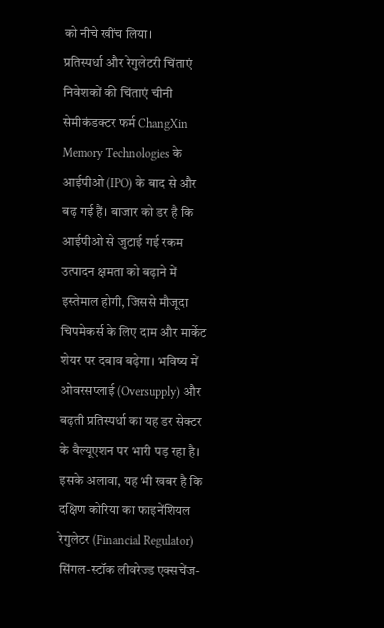को नीचे खींच लिया।
प्रतिस्पर्धा और रेगुलेटरी चिंताएं
निवेशकों की चिंताएं चीनी सेमीकंडक्टर फर्म ChangXin Memory Technologies के आईपीओ (IPO) के बाद से और बढ़ गई हैं। बाजार को डर है कि आईपीओ से जुटाई गई रकम उत्पादन क्षमता को बढ़ाने में इस्तेमाल होगी, जिससे मौजूदा चिपमेकर्स के लिए दाम और मार्केट शेयर पर दबाव बढ़ेगा। भविष्य में ओवरसप्लाई (Oversupply) और बढ़ती प्रतिस्पर्धा का यह डर सेक्टर के वैल्यूएशन पर भारी पड़ रहा है।
इसके अलावा, यह भी खबर है कि दक्षिण कोरिया का फाइनेंशियल रेगुलेटर (Financial Regulator) सिंगल-स्टॉक लीवरेज्ड एक्सचेंज-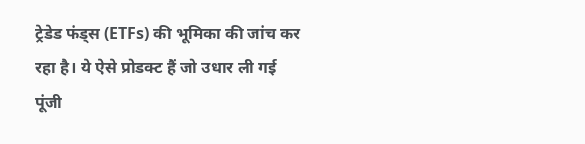ट्रेडेड फंड्स (ETFs) की भूमिका की जांच कर रहा है। ये ऐसे प्रोडक्ट हैं जो उधार ली गई पूंजी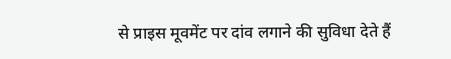से प्राइस मूवमेंट पर दांव लगाने की सुविधा देते हैं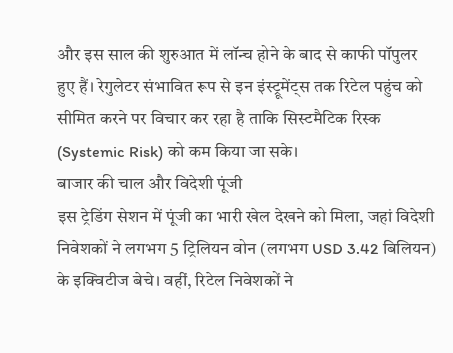और इस साल की शुरुआत में लॉन्च होने के बाद से काफी पॉपुलर हुए हैं। रेगुलेटर संभावित रूप से इन इंस्ट्रूमेंट्स तक रिटेल पहुंच को सीमित करने पर विचार कर रहा है ताकि सिस्टमैटिक रिस्क (Systemic Risk) को कम किया जा सके।
बाजार की चाल और विदेशी पूंजी
इस ट्रेडिंग सेशन में पूंजी का भारी खेल देखने को मिला, जहां विदेशी निवेशकों ने लगभग 5 ट्रिलियन वोन (लगभग USD 3.42 बिलियन) के इक्विटीज बेचे। वहीं, रिटेल निवेशकों ने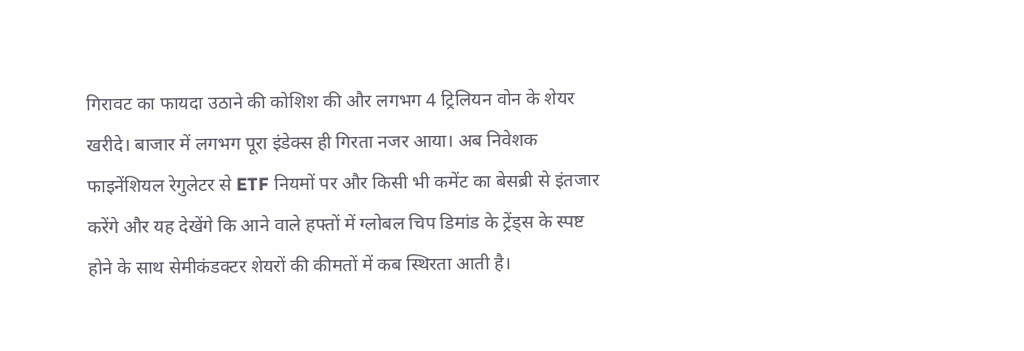गिरावट का फायदा उठाने की कोशिश की और लगभग 4 ट्रिलियन वोन के शेयर खरीदे। बाजार में लगभग पूरा इंडेक्स ही गिरता नजर आया। अब निवेशक फाइनेंशियल रेगुलेटर से ETF नियमों पर और किसी भी कमेंट का बेसब्री से इंतजार करेंगे और यह देखेंगे कि आने वाले हफ्तों में ग्लोबल चिप डिमांड के ट्रेंड्स के स्पष्ट होने के साथ सेमीकंडक्टर शेयरों की कीमतों में कब स्थिरता आती है।